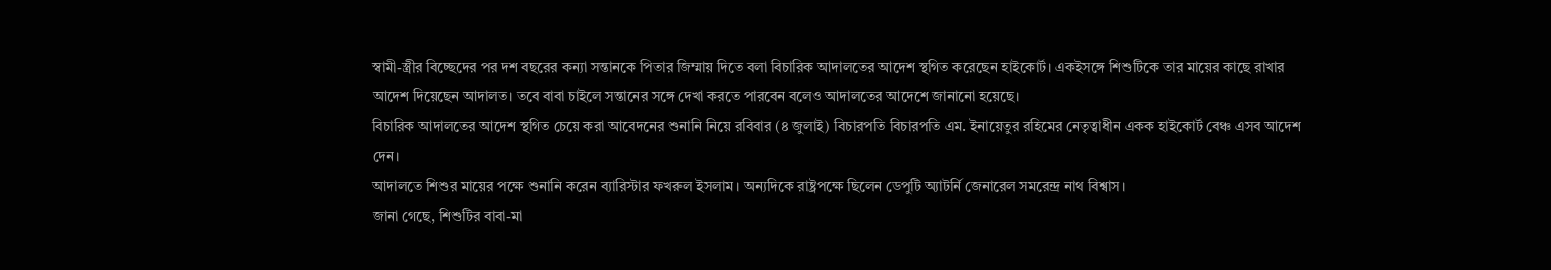স্বামী-স্ত্রীর বিচ্ছেদের পর দশ বছরের কন্যা সন্তানকে পিতার জিম্মায় দিতে বলা বিচারিক আদালতের আদেশ স্থগিত করেছেন হাইকোর্ট। একইসঙ্গে শিশুটিকে তার মায়ের কাছে রাখার আদেশ দিয়েছেন আদালত। তবে বাবা চাইলে সন্তানের সঙ্গে দেখা করতে পারবেন বলেও আদালতের আদেশে জানানো হয়েছে।
বিচারিক আদালতের আদেশ স্থগিত চেয়ে করা আবেদনের শুনানি নিয়ে রবিবার (৪ জুলাই) বিচারপতি বিচারপতি এম. ইনায়েতুর রহিমের নেতৃত্বাধীন একক হাইকোর্ট বেঞ্চ এসব আদেশ দেন।
আদালতে শিশুর মায়ের পক্ষে শুনানি করেন ব্যারিস্টার ফখরুল ইসলাম। অন্যদিকে রাষ্ট্রপক্ষে ছিলেন ডেপুটি অ্যাটর্নি জেনারেল সমরেন্দ্র নাথ বিশ্বাস।
জানা গেছে, শিশুটির বাবা-মা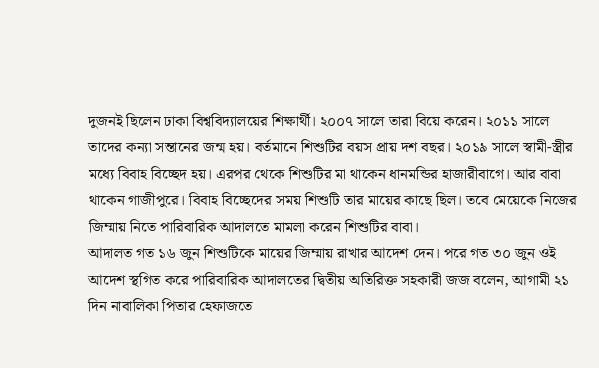দুজনই ছিলেন ঢাকা বিশ্ববিদ্যালয়ের শিক্ষার্থী। ২০০৭ সালে তারা বিয়ে করেন। ২০১১ সালে তাদের কন্যা সন্তানের জন্ম হয়। বর্তমানে শিশুটির বয়স প্রায় দশ বছর। ২০১৯ সালে স্বামী-স্ত্রীর মধ্যে বিবাহ বিচ্ছেদ হয়। এরপর থেকে শিশুটির মা থাকেন ধানমন্ডির হাজারীবাগে। আর বাবা থাকেন গাজীপুরে। বিবাহ বিচ্ছেদের সময় শিশুটি তার মায়ের কাছে ছিল। তবে মেয়েকে নিজের জিম্মায় নিতে পারিবারিক আদালতে মামলা করেন শিশুটির বাবা।
আদালত গত ১৬ জুন শিশুটিকে মায়ের জিম্মায় রাখার আদেশ দেন। পরে গত ৩০ জুন ওই আদেশ স্থগিত করে পারিবারিক আদালতের দ্বিতীয় অতিরিক্ত সহকারী জজ বলেন, আগামী ২১ দিন নাবালিকা পিতার হেফাজতে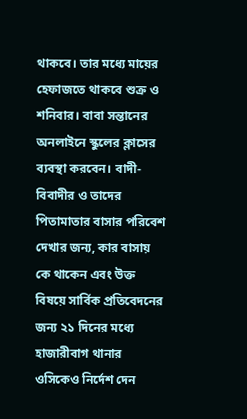থাকবে। তার মধ্যে মায়ের হেফাজতে থাকবে শুক্র ও শনিবার। বাবা সন্তানের অনলাইনে স্কুলের ক্লাসের ব্যবস্থা করবেন। বাদী-বিবাদীর ও তাদের পিতামাতার বাসার পরিবেশ দেখার জন্য, কার বাসায় কে থাকেন এবং উক্ত বিষয়ে সার্বিক প্রতিবেদনের জন্য ২১ দিনের মধ্যে হাজারীবাগ থানার ওসিকেও নির্দেশ দেন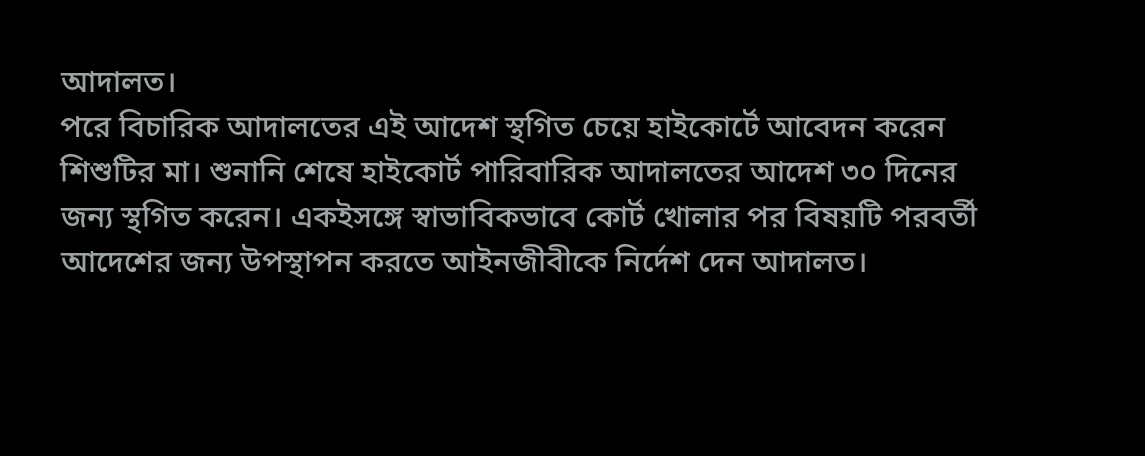আদালত।
পরে বিচারিক আদালতের এই আদেশ স্থগিত চেয়ে হাইকোর্টে আবেদন করেন শিশুটির মা। শুনানি শেষে হাইকোর্ট পারিবারিক আদালতের আদেশ ৩০ দিনের জন্য স্থগিত করেন। একইসঙ্গে স্বাভাবিকভাবে কোর্ট খোলার পর বিষয়টি পরবর্তী আদেশের জন্য উপস্থাপন করতে আইনজীবীকে নির্দেশ দেন আদালত।